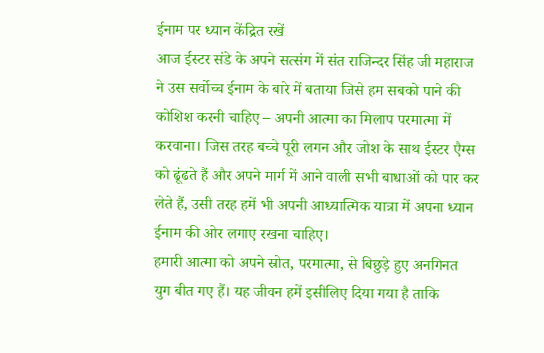ईनाम पर ध्यान केंद्रित रखें
आज ईस्टर संडे के अपने सत्संग में संत राजिन्दर सिंह जी महाराज ने उस सर्वोच्च ईनाम के बारे में बताया जिसे हम सबको पाने की कोशिश करनी चाहिए – अपनी आत्मा का मिलाप परमात्मा में करवाना। जिस तरह बच्चे पूरी लगन और जोश के साथ ईस्टर एैग्स को ढूंढते हैं और अपने मार्ग में आने वाली सभी बाधाओं को पार कर लेते हैं, उसी तरह हमें भी अपनी आध्यात्मिक यात्रा में अपना ध्यान ईनाम की ओर लगाए रखना चाहिए।
हमारी आत्मा को अपने स्रोत, परमात्मा, से बिछुड़े हुए अनगिनत युग बीत गए हैं। यह जीवन हमें इसीलिए दिया गया है ताकि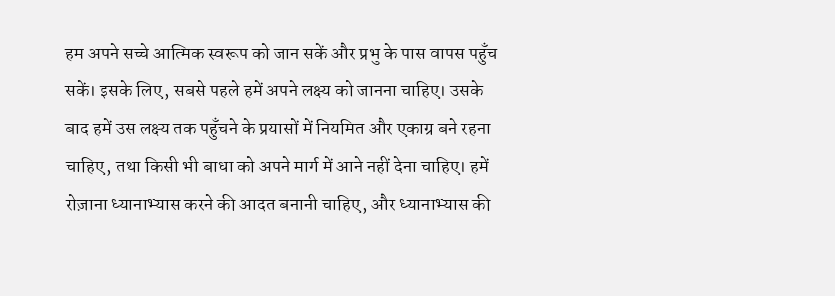हम अपने सच्चे आत्मिक स्वरूप को जान सकें और प्रभु के पास वापस पहुँच सकें। इसके लिए, सबसे पहले हमें अपने लक्ष्य को जानना चाहिए। उसके बाद हमें उस लक्ष्य तक पहुँचने के प्रयासों में नियमित और एकाग्र बने रहना चाहिए, तथा किसी भी बाधा को अपने मार्ग में आने नहीं देना चाहिए। हमें रोज़ाना ध्यानाभ्यास करने की आदत बनानी चाहिए, और ध्यानाभ्यास की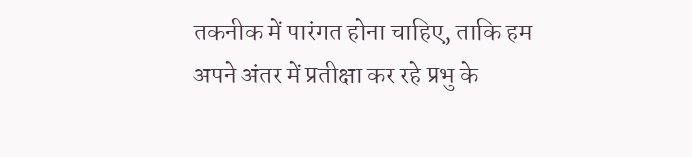तकनीक में पारंगत होना चाहिए, ताकि हम अपने अंतर में प्रतीक्षा कर रहे प्रभु के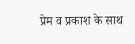प्रेम व प्रकाश के साथ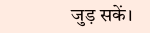जुड़ सकें।